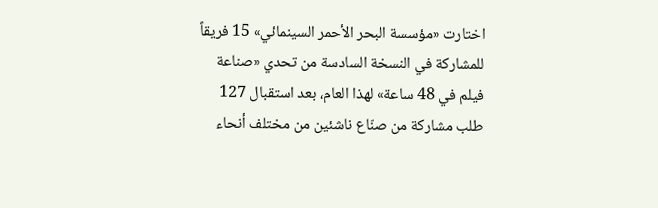اختارت «مؤسسة البحر الأحمر السينمائي» 15 فريقاً للمشاركة في النسخة السادسة من تحدي «صناعة فيلم في 48 ساعة» لهذا العام، بعد استقبال 127 طلب مشاركة من صنّاع ناشئين من مختلف أنحاء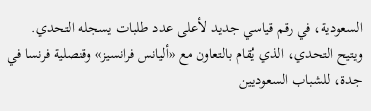السعودية، في رقم قياسي جديد لأعلى عدد طلبات يسجله التحدي.
ويتيح التحدي، الذي يُقام بالتعاون مع «أليانس فرانسيز» وقنصلية فرنسا في جدة، للشباب السعوديين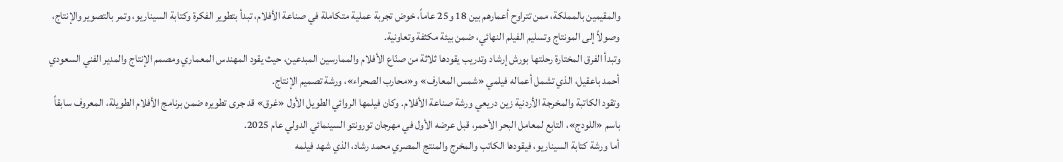والمقيمين بالمملكة، ممن تتراوح أعمارهم بين 18 و25 عاماً، خوض تجربة عملية متكاملة في صناعة الأفلام، تبدأ بتطوير الفكرة وكتابة السيناريو، وتمر بالتصوير والإنتاج، وصولاً إلى المونتاج وتسليم الفيلم النهائي، ضمن بيئة مكثفة وتعاونية.
وتبدأ الفرق المختارة رحلتها بورش إرشاد وتدريب يقودها ثلاثة من صنّاع الأفلام والممارسين المبدعين، حيث يقود المهندس المعماري ومصمم الإنتاج والمدير الفني السعودي أحمد باعقيل، الذي تشمل أعماله فيلمي «شمس المعارف» و«محارب الصحراء»، ورشة تصميم الإنتاج.
وتقود الكاتبة والمخرجة الأردنية زين دريعي ورشة صناعة الأفلام. وكان فيلمها الروائي الطويل الأول «غرق» قد جرى تطويره ضمن برنامج الأفلام الطويلة، المعروف سابقاً باسم «اللودج»، التابع لمعامل البحر الأحمر، قبل عرضه الأول في مهرجان تورونتو السينمائي الدولي عام 2025.
أما ورشة كتابة السيناريو، فيقودها الكاتب والمخرج والمنتج المصري محمد رشاد، الذي شهد فيلمه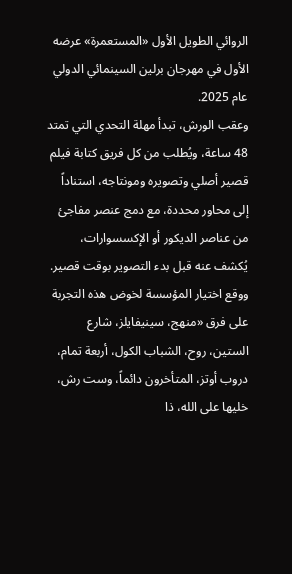الروائي الطويل الأول «المستعمرة» عرضه الأول في مهرجان برلين السينمائي الدولي عام 2025.
وعقب الورش، تبدأ مهلة التحدي التي تمتد 48 ساعة، ويُطلب من كل فريق كتابة فيلم قصير أصلي وتصويره ومونتاجه، استناداً إلى محاور محددة، مع دمج عنصر مفاجئ من عناصر الديكور أو الإكسسوارات، يُكشف عنه قبل بدء التصوير بوقت قصير.
ووقع اختيار المؤسسة لخوض هذه التجربة على فرق «منهج، سينيفايلز، شارع الستين، روح، الشباب الكول، أربعة تمام، دروب أوتز، المتأخرون دائماً، وست رش، خليها على الله، ذا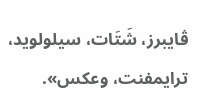ڤايبرز، شَتَات، سيلولويد، ترايمفنت، وعكس».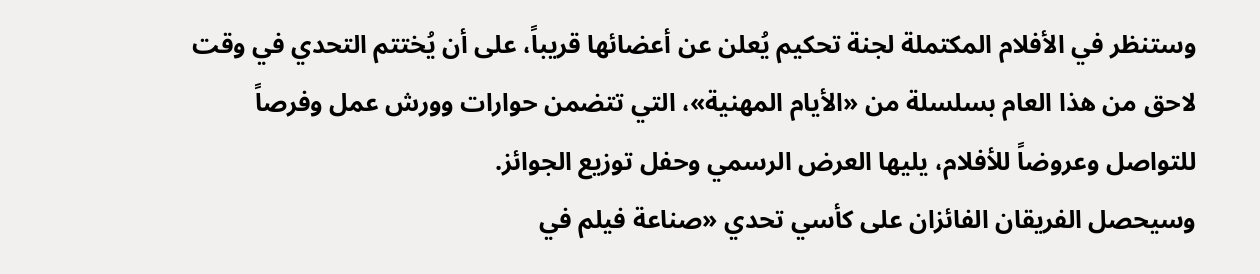وستنظر في الأفلام المكتملة لجنة تحكيم يُعلن عن أعضائها قريباً، على أن يُختتم التحدي في وقت لاحق من هذا العام بسلسلة من «الأيام المهنية»، التي تتضمن حوارات وورش عمل وفرصاً للتواصل وعروضاً للأفلام، يليها العرض الرسمي وحفل توزيع الجوائز.
وسيحصل الفريقان الفائزان على كأسي تحدي «صناعة فيلم في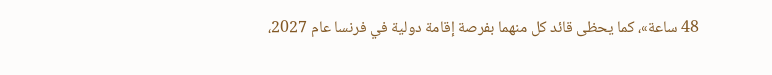48 ساعة»، كما يحظى قائد كل منهما بفرصة إقامة دولية في فرنسا عام 2027،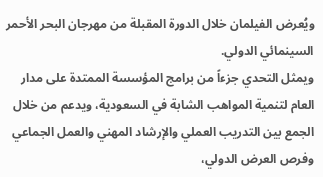ويُعرض الفيلمان خلال الدورة المقبلة من مهرجان البحر الأحمر السينمائي الدولي.
ويمثل التحدي جزءاً من برامج المؤسسة الممتدة على مدار العام لتنمية المواهب الشابة في السعودية، ويدعم من خلال الجمع بين التدريب العملي والإرشاد المهني والعمل الجماعي وفرص العرض الدولي،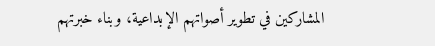المشاركين في تطوير أصواتهم الإبداعية، وبناء خبرتهم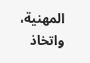المهنية، واتخاذ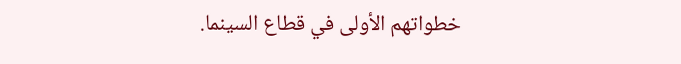خطواتهم الأولى في قطاع السينما.